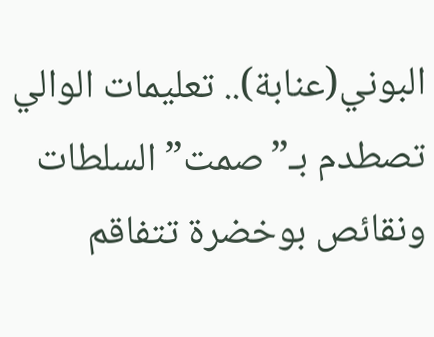البوني(عنابة).. تعليمات الوالي تصطدم بـ”صمت” السلطات ونقائص بوخضرة تتفاقم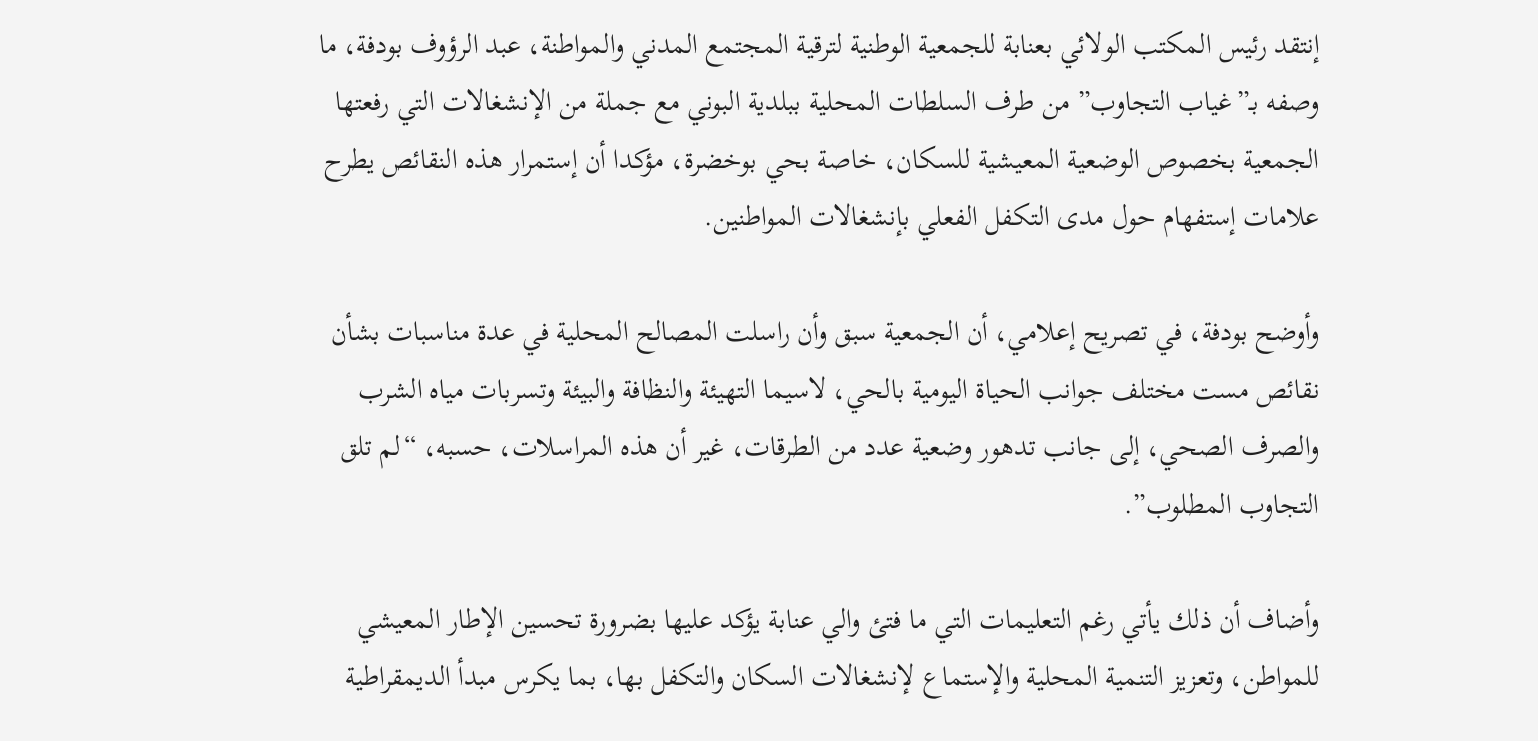إنتقد رئيس المكتب الولائي بعنابة للجمعية الوطنية لترقية المجتمع المدني والمواطنة، عبد الرؤوف بودفة، ما وصفه بـ”غياب التجاوب” من طرف السلطات المحلية ببلدية البوني مع جملة من الإنشغالات التي رفعتها الجمعية بخصوص الوضعية المعيشية للسكان، خاصة بحي بوخضرة، مؤكدا أن إستمرار هذه النقائص يطرح علامات إستفهام حول مدى التكفل الفعلي بإنشغالات المواطنين.

وأوضح بودفة، في تصريح إعلامي، أن الجمعية سبق وأن راسلت المصالح المحلية في عدة مناسبات بشأن نقائص مست مختلف جوانب الحياة اليومية بالحي، لاسيما التهيئة والنظافة والبيئة وتسربات مياه الشرب والصرف الصحي، إلى جانب تدهور وضعية عدد من الطرقات، غير أن هذه المراسلات، حسبه، “لم تلق التجاوب المطلوب”.

وأضاف أن ذلك يأتي رغم التعليمات التي ما فتئ والي عنابة يؤكد عليها بضرورة تحسين الإطار المعيشي للمواطن، وتعزيز التنمية المحلية والإستماع لإنشغالات السكان والتكفل بها، بما يكرس مبدأ الديمقراطية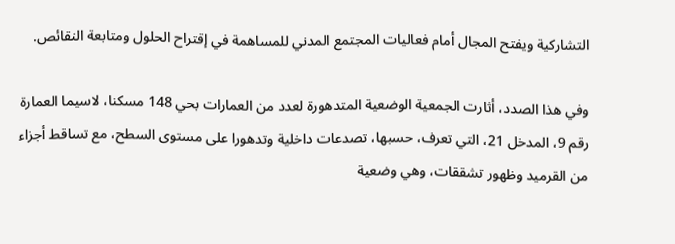التشاركية ويفتح المجال أمام فعاليات المجتمع المدني للمساهمة في إقتراح الحلول ومتابعة النقائص.

وفي هذا الصدد، أثارت الجمعية الوضعية المتدهورة لعدد من العمارات بحي 148 مسكنا، لاسيما العمارة رقم 9، المدخل 21، التي تعرف، حسبها، تصدعات داخلية وتدهورا على مستوى السطح، مع تساقط أجزاء من القرميد وظهور تشققات، وهي وضعية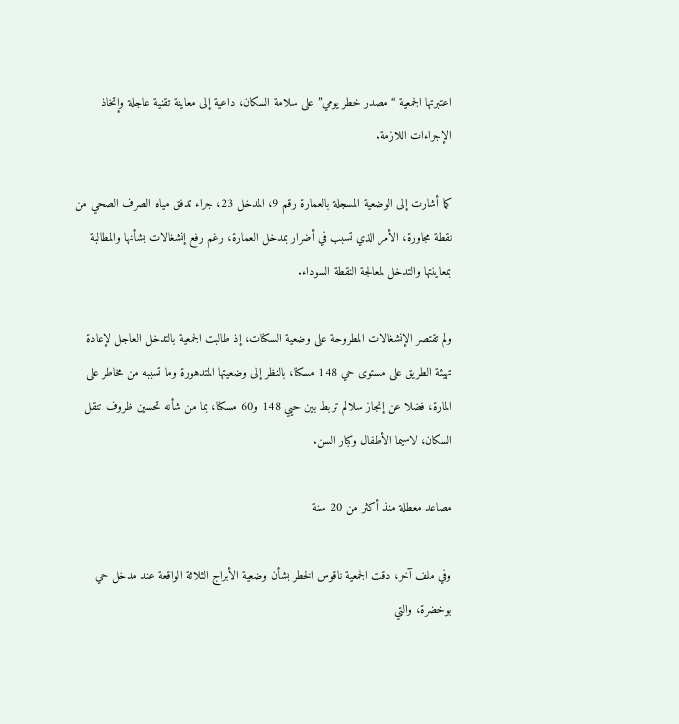اعتبرتها الجمعية “مصدر خطر يومي” على سلامة السكان، داعية إلى معاينة تقنية عاجلة وإتخاذ الإجراءات اللازمة.

كما أشارت إلى الوضعية المسجلة بالعمارة رقم 9، المدخل 23، جراء تدفق مياه الصرف الصحي من نقطة مجاورة، الأمر الذي تسبب في أضرار بمدخل العمارة، رغم رفع إنشغالات بشأنها والمطالبة بمعاينتها والتدخل لمعالجة النقطة السوداء.

ولم تقتصر الإنشغالات المطروحة على وضعية السكنات، إذ طالبت الجمعية بالتدخل العاجل لإعادة تهيئة الطريق على مستوى حي 148 مسكنا، بالنظر إلى وضعيتها المتدهورة وما تسببه من مخاطر على المارة، فضلا عن إنجاز سلالم تربط بين حيي 148 و60 مسكنا، بما من شأنه تحسين ظروف تنقل السكان، لاسيما الأطفال وكبار السن.

مصاعد معطلة منذ أكثر من 20 سنة

وفي ملف آخر، دقت الجمعية ناقوس الخطر بشأن وضعية الأبراج الثلاثة الواقعة عند مدخل حي بوخضرة، والتي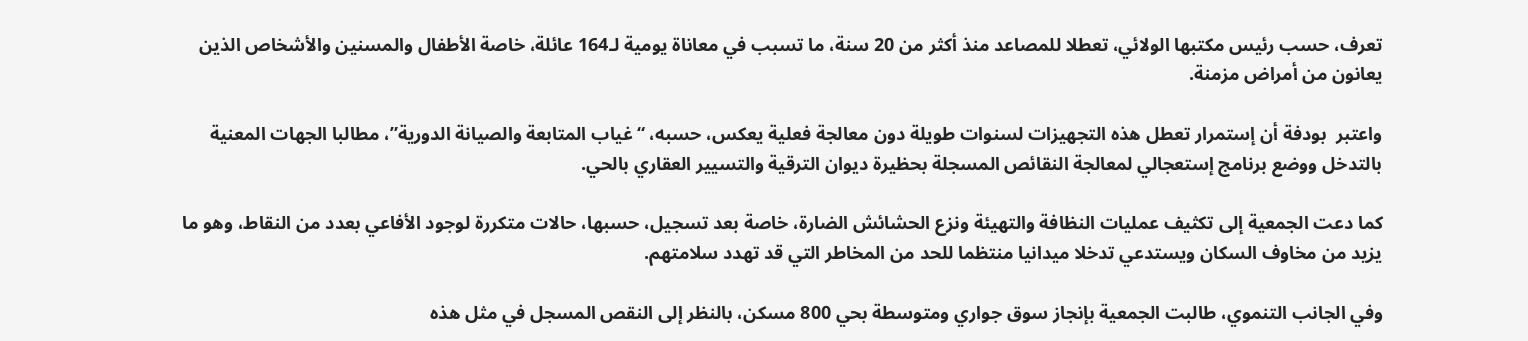تعرف، حسب رئيس مكتبها الولائي، تعطلا للمصاعد منذ أكثر من 20 سنة، ما تسبب في معاناة يومية لـ164 عائلة، خاصة الأطفال والمسنين والأشخاص الذين يعانون من أمراض مزمنة.

واعتبر  بودفة أن إستمرار تعطل هذه التجهيزات لسنوات طويلة دون معالجة فعلية يعكس، حسبه، “غياب المتابعة والصيانة الدورية”، مطالبا الجهات المعنية بالتدخل ووضع برنامج إستعجالي لمعالجة النقائص المسجلة بحظيرة ديوان الترقية والتسيير العقاري بالحي.

كما دعت الجمعية إلى تكثيف عمليات النظافة والتهيئة ونزع الحشائش الضارة، خاصة بعد تسجيل، حسبها، حالات متكررة لوجود الأفاعي بعدد من النقاط، وهو ما يزيد من مخاوف السكان ويستدعي تدخلا ميدانيا منتظما للحد من المخاطر التي قد تهدد سلامتهم.

وفي الجانب التنموي، طالبت الجمعية بإنجاز سوق جواري ومتوسطة بحي 800 مسكن، بالنظر إلى النقص المسجل في مثل هذه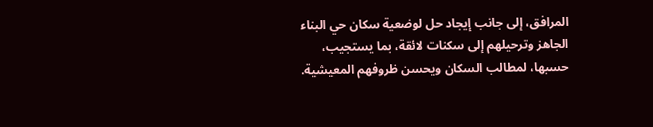المرافق، إلى جانب إيجاد حل لوضعية سكان حي البناء الجاهز وترحيلهم إلى سكنات لائقة، بما يستجيب، حسبها، لمطالب السكان ويحسن ظروفهم المعيشية.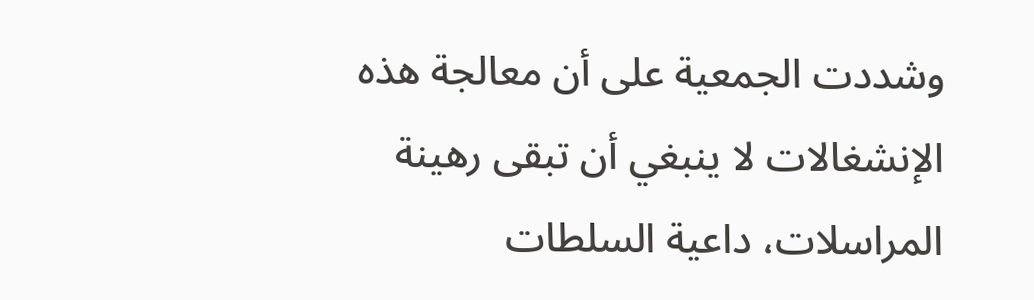وشددت الجمعية على أن معالجة هذه الإنشغالات لا ينبغي أن تبقى رهينة المراسلات، داعية السلطات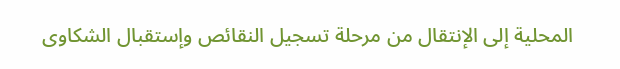المحلية إلى الإنتقال من مرحلة تسجيل النقائص وإستقبال الشكاوى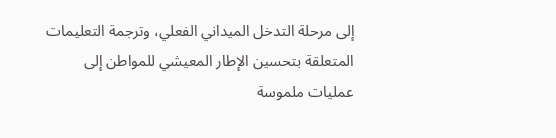إلى مرحلة التدخل الميداني الفعلي، وترجمة التعليمات المتعلقة بتحسين الإطار المعيشي للمواطن إلى عمليات ملموسة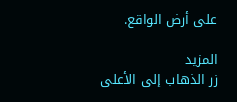على أرض الواقع.

المزيد
زر الذهاب إلى الأعلى